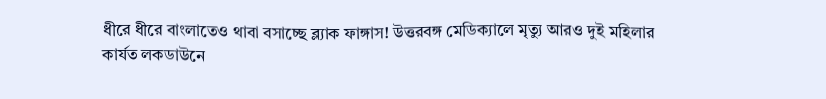ধীরে ধীরে বাংলাতেও থাবা বসাচ্ছে ব্ল্যাক ফাঙ্গাস! উত্তরবঙ্গ মেডিক্যালে মৃত্যু আরও দুই মহিলার
কার্যত লকডাউনে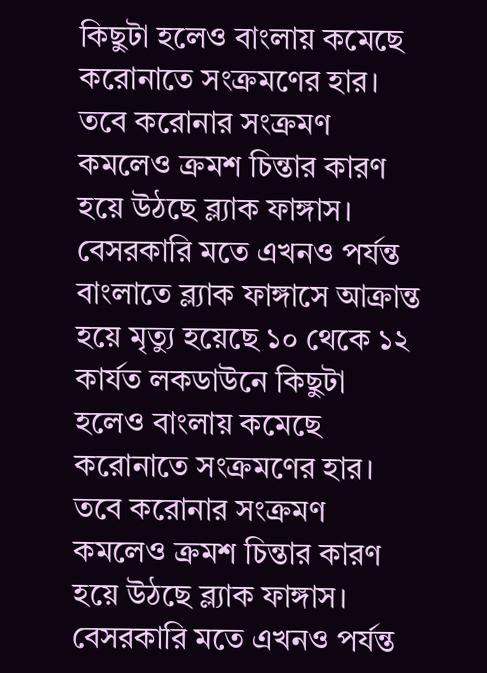কিছুটা হলেও বাংলায় কমেছে করোনাতে সংক্রমণের হার। তবে করোনার সংক্রমণ কমলেও ক্রমশ চিন্তার কারণ হয়ে উঠছে ব্ল্যাক ফাঙ্গাস। বেসরকারি মতে এখনও পর্যন্ত বাংলাতে ব্ল্যাক ফাঙ্গাসে আক্রান্ত হয়ে মৃত্যু হয়েছে ১০ থেকে ১২
কার্যত লকডাউনে কিছুটা হলেও বাংলায় কমেছে করোনাতে সংক্রমণের হার। তবে করোনার সংক্রমণ কমলেও ক্রমশ চিন্তার কারণ হয়ে উঠছে ব্ল্যাক ফাঙ্গাস। বেসরকারি মতে এখনও পর্যন্ত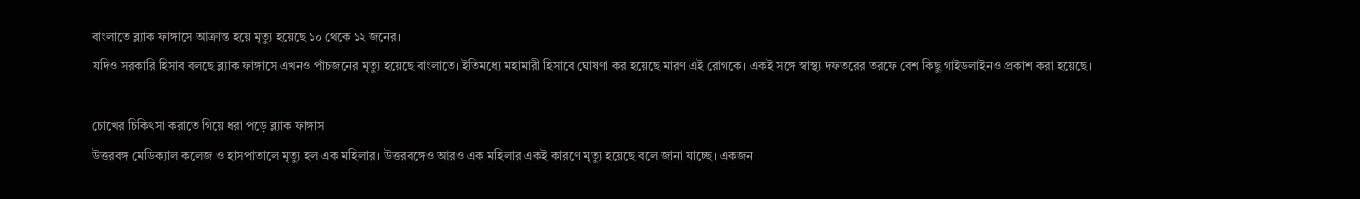বাংলাতে ব্ল্যাক ফাঙ্গাসে আক্রান্ত হয়ে মৃত্যু হয়েছে ১০ থেকে ১২ জনের।
যদিও সরকারি হিসাব বলছে ব্ল্যাক ফাঙ্গাসে এখনও পাঁচজনের মৃত্যু হয়েছে বাংলাতে। ইতিমধ্যে মহামারী হিসাবে ঘোষণা কর হয়েছে মারণ এই রোগকে। একই সঙ্গে স্বাস্থ্য দফতরের তরফে বেশ কিছু গাইডলাইনও প্রকাশ করা হয়েছে।

চোখের চিকিৎসা করাতে গিয়ে ধরা পড়ে ব্ল্যাক ফাঙ্গাস
উত্তরবঙ্গ মেডিক্যাল কলেজ ও হাসপাতালে মৃত্যু হল এক মহিলার। উত্তরবঙ্গেও আরও এক মহিলার একই কারণে মৃত্যু হয়েছে বলে জানা যাচ্ছে। একজন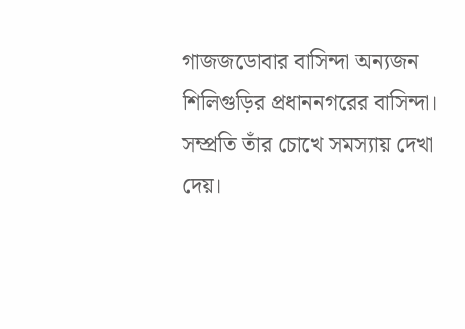গাজজডোবার বাসিন্দা অন্যজন শিলিগুড়ির প্রধাননগরের বাসিন্দা। সম্প্রতি তাঁর চোখে সমস্যায় দেখা দেয়।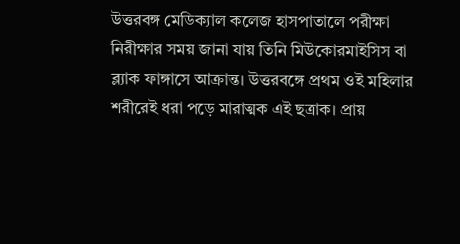উত্তরবঙ্গ মেডিক্যাল কলেজ হাসপাতালে পরীক্ষা নিরীক্ষার সময় জানা যায় তিনি মিউকোরমাইসিস বা ব্ল্যাক ফাঙ্গাসে আক্রান্ত। উত্তরবঙ্গে প্রথম ওই মহিলার শরীরেই ধরা পড়ে মারাত্মক এই ছত্রাক। প্রায়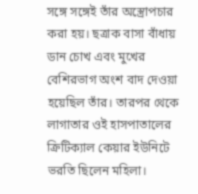সঙ্গে সঙ্গেই তাঁর অস্ত্রোপচার করা হয়। ছত্রাক বাসা বাঁধায় ডান চোখ এবং মুখের বেশিরভাগ অংশ বাদ দেওয়া হয়েছিল তাঁর। তারপর থেকে লাগাতার ওই হাসপাতালের ক্রিটিক্যাল কেয়ার ইউনিটে ভরতি ছিলেন মহিলা।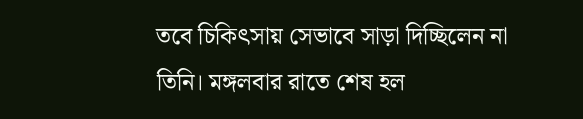তবে চিকিৎসায় সেভাবে সাড়া দিচ্ছিলেন না তিনি। মঙ্গলবার রাতে শেষ হল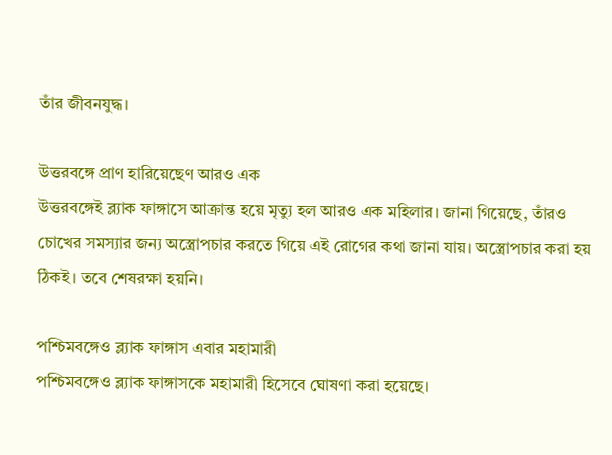তাঁর জীবনযুদ্ধ।

উত্তরবঙ্গে প্রাণ হারিয়েছেণ আরও এক
উত্তরবঙ্গেই ব্ল্যাক ফাঙ্গাসে আক্রান্ত হয়ে মৃত্যু হল আরও এক মহিলার। জানা গিয়েছে, তাঁরও চোখের সমস্যার জন্য অস্ত্রোপচার করতে গিয়ে এই রোগের কথা জানা যায়। অস্ত্রোপচার করা হয় ঠিকই। তবে শেষরক্ষা হয়নি।

পশ্চিমবঙ্গেও ব্ল্যাক ফাঙ্গাস এবার মহামারী
পশ্চিমবঙ্গেও ব্ল্যাক ফাঙ্গাসকে মহামারী হিসেবে ঘোষণা করা হয়েছে।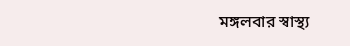মঙ্গলবার স্বাস্থ্য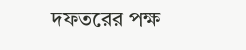দফতরের পক্ষ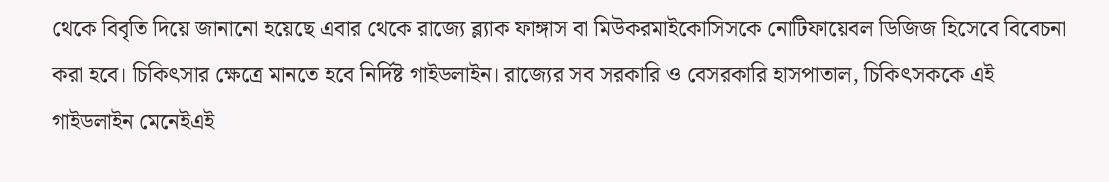থেকে বিবৃতি দিয়ে জানানো হয়েছে এবার থেকে রাজ্যে ব্ল্যাক ফাঙ্গাস বা মিউকরমাইকোসিসকে নোটিফায়েবল ডিজিজ হিসেবে বিবেচনা করা হবে। চিকিৎসার ক্ষেত্রে মানতে হবে নির্দিষ্ট গাইডলাইন। রাজ্যের সব সরকারি ও বেসরকারি হাসপাতাল, চিকিৎসককে এই গাইডলাইন মেনেইএই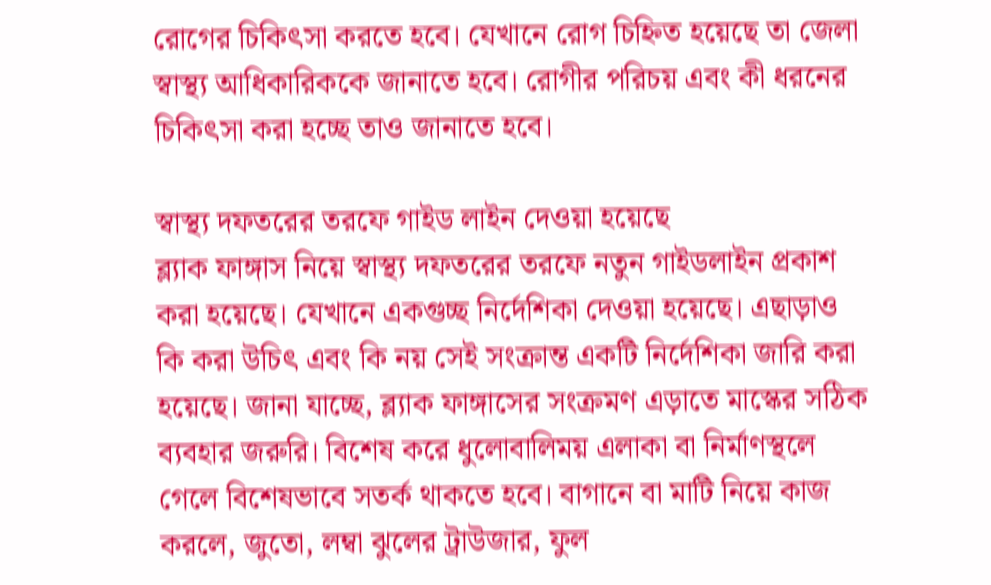রোগের চিকিৎসা করতে হবে। যেখানে রোগ চিহ্নিত হয়েছে তা জেলা স্বাস্থ্য আধিকারিককে জানাতে হবে। রোগীর পরিচয় এবং কী ধরনের চিকিৎসা করা হচ্ছে তাও জানাতে হবে।

স্বাস্থ্য দফতরের তরফে গাইড লাইন দেওয়া হয়েছে
ব্ল্যাক ফাঙ্গাস নিয়ে স্বাস্থ্য দফতরের তরফে নতুন গাইডলাইন প্রকাশ করা হয়েছে। যেখানে একগুচ্ছ নির্দেশিকা দেওয়া হয়েছে। এছাড়াও কি করা উচিৎ এবং কি নয় সেই সংক্রান্ত একটি নির্দেশিকা জারি করা হয়েছে। জানা যাচ্ছে, ব্ল্যাক ফাঙ্গাসের সংক্রমণ এড়াতে মাস্কের সঠিক ব্যবহার জরুরি। বিশেষ করে ধুলোবালিময় এলাকা বা নির্মাণস্থলে গেলে বিশেষভাবে সতর্ক থাকতে হবে। বাগানে বা মাটি নিয়ে কাজ করলে, জুতো, লম্বা ঝুলের ট্রাউজার, ফুল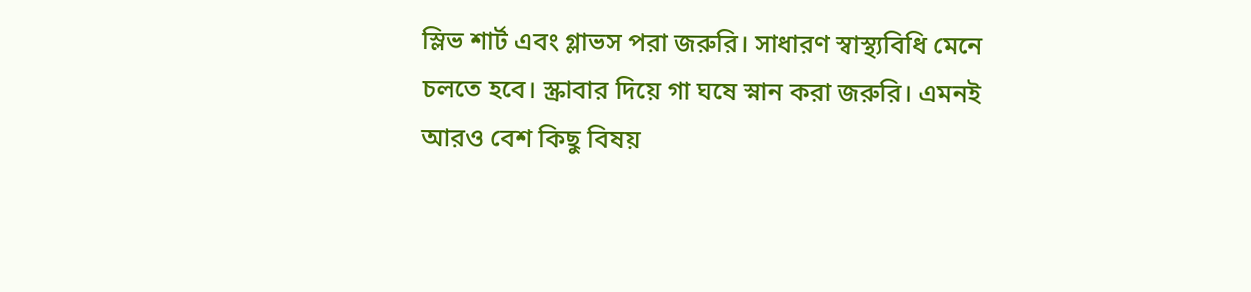স্লিভ শার্ট এবং গ্লাভস পরা জরুরি। সাধারণ স্বাস্থ্যবিধি মেনে চলতে হবে। স্ক্রাবার দিয়ে গা ঘষে স্নান করা জরুরি। এমনই আরও বেশ কিছু বিষয়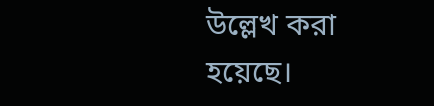উল্লেখ করা হয়েছে।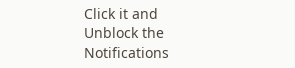Click it and Unblock the Notifications